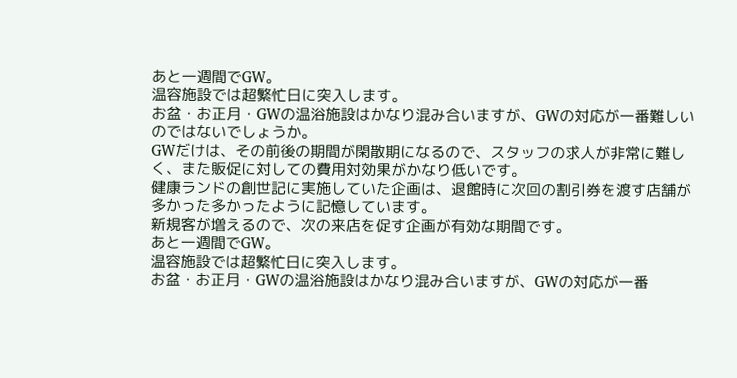あと一週間でGW。
温容施設では超繁忙日に突入します。
お盆・お正月・GWの温浴施設はかなり混み合いますが、GWの対応が一番難しいのではないでしょうか。
GWだけは、その前後の期間が閑散期になるので、スタッフの求人が非常に難しく、また販促に対しての費用対効果がかなり低いです。
健康ランドの創世記に実施していた企画は、退館時に次回の割引券を渡す店舗が多かった多かったように記憶しています。
新規客が増えるので、次の来店を促す企画が有効な期間です。
あと一週間でGW。
温容施設では超繁忙日に突入します。
お盆・お正月・GWの温浴施設はかなり混み合いますが、GWの対応が一番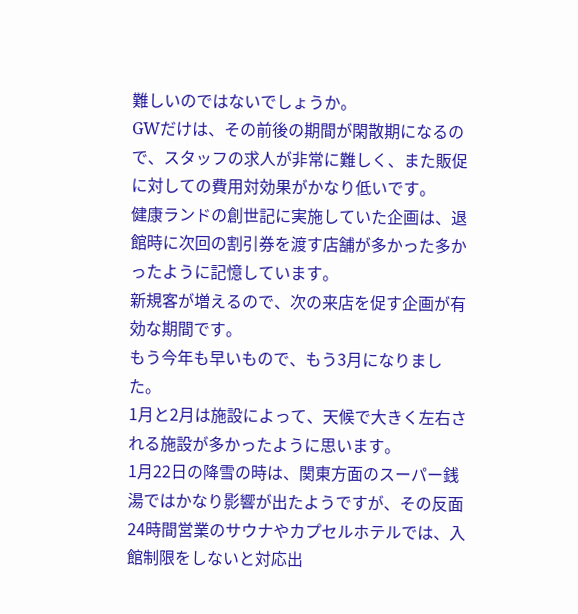難しいのではないでしょうか。
GWだけは、その前後の期間が閑散期になるので、スタッフの求人が非常に難しく、また販促に対しての費用対効果がかなり低いです。
健康ランドの創世記に実施していた企画は、退館時に次回の割引券を渡す店舗が多かった多かったように記憶しています。
新規客が増えるので、次の来店を促す企画が有効な期間です。
もう今年も早いもので、もう3月になりました。
1月と2月は施設によって、天候で大きく左右される施設が多かったように思います。
1月22日の降雪の時は、関東方面のスーパー銭湯ではかなり影響が出たようですが、その反面24時間営業のサウナやカプセルホテルでは、入館制限をしないと対応出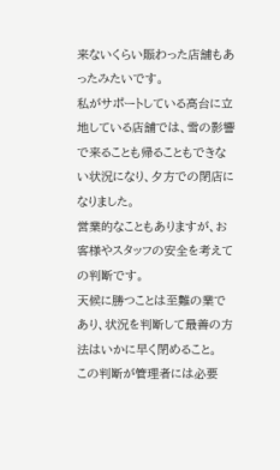来ないくらい賑わった店舗もあったみたいです。
私がサポートしている高台に立地している店舗では、雪の影響で来ることも帰ることもできない状況になり、夕方での閉店になりました。
営業的なこともありますが、お客様やスタッフの安全を考えての判断です。
天候に勝つことは至難の業であり、状況を判断して最善の方法はいかに早く閉めること。
この判断が管理者には必要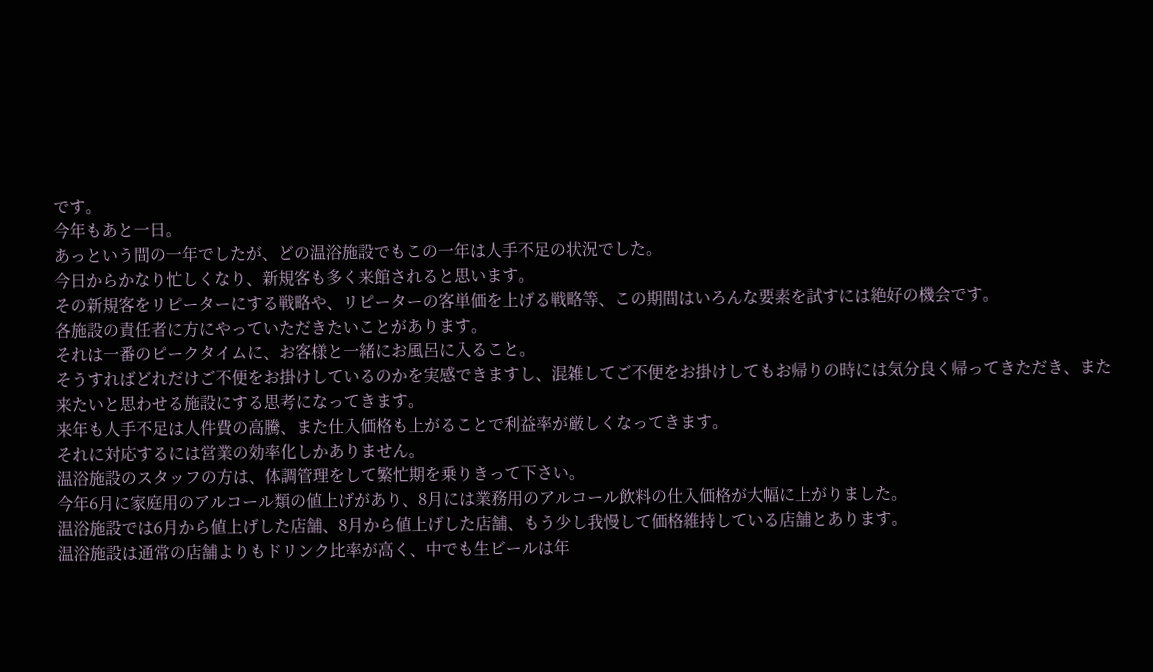です。
今年もあと一日。
あっという間の一年でしたが、どの温浴施設でもこの一年は人手不足の状況でした。
今日からかなり忙しくなり、新規客も多く来館されると思います。
その新規客をリピーターにする戦略や、リピーターの客単価を上げる戦略等、この期間はいろんな要素を試すには絶好の機会です。
各施設の責任者に方にやっていただきたいことがあります。
それは一番のピークタイムに、お客様と一緒にお風呂に入ること。
そうすればどれだけご不便をお掛けしているのかを実感できますし、混雑してご不便をお掛けしてもお帰りの時には気分良く帰ってきただき、また来たいと思わせる施設にする思考になってきます。
来年も人手不足は人件費の高騰、また仕入価格も上がることで利益率が厳しくなってきます。
それに対応するには営業の効率化しかありません。
温浴施設のスタッフの方は、体調管理をして繁忙期を乗りきって下さい。
今年6月に家庭用のアルコール類の値上げがあり、8月には業務用のアルコール飲料の仕入価格が大幅に上がりました。
温浴施設では6月から値上げした店舗、8月から値上げした店舗、もう少し我慢して価格維持している店舗とあります。
温浴施設は通常の店舗よりもドリンク比率が高く、中でも生ビールは年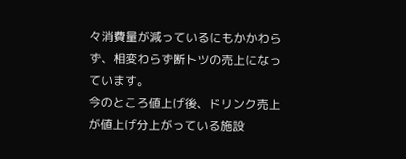々消費量が減っているにもかかわらず、相変わらず断トツの売上になっています。
今のところ値上げ後、ドリンク売上が値上げ分上がっている施設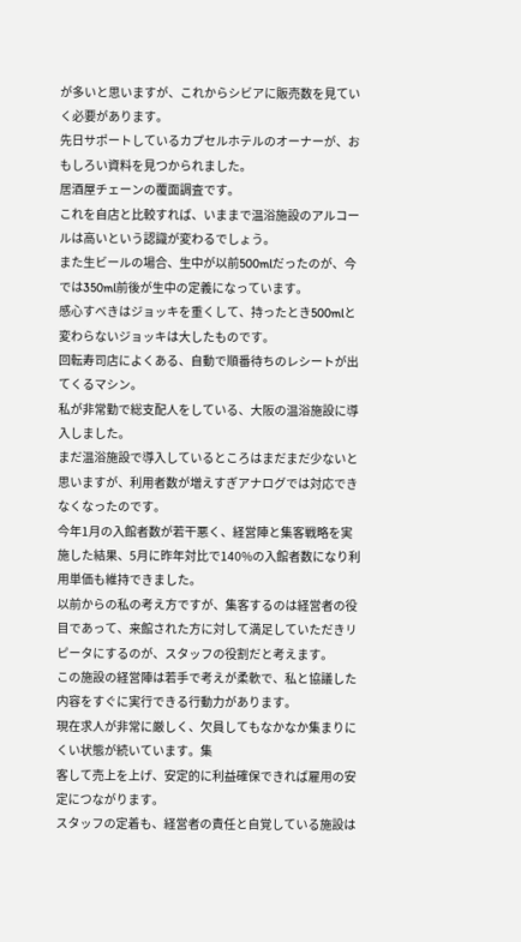が多いと思いますが、これからシビアに販売数を見ていく必要があります。
先日サポートしているカプセルホテルのオーナーが、おもしろい資料を見つかられました。
居酒屋チェーンの覆面調査です。
これを自店と比較すれば、いままで温浴施設のアルコールは高いという認識が変わるでしょう。
また生ビールの場合、生中が以前500mlだったのが、今では350ml前後が生中の定義になっています。
感心すべきはジョッキを重くして、持ったとき500mlと変わらないジョッキは大したものです。
回転寿司店によくある、自動で順番待ちのレシートが出てくるマシン。
私が非常勤で総支配人をしている、大阪の温浴施設に導入しました。
まだ温浴施設で導入しているところはまだまだ少ないと思いますが、利用者数が増えすぎアナログでは対応できなくなったのです。
今年1月の入館者数が若干悪く、経営陣と集客戦略を実施した結果、5月に昨年対比で140%の入館者数になり利用単価も維持できました。
以前からの私の考え方ですが、集客するのは経営者の役目であって、来館された方に対して満足していただきリピータにするのが、スタッフの役割だと考えます。
この施設の経営陣は若手で考えが柔軟で、私と協議した内容をすぐに実行できる行動力があります。
現在求人が非常に厳しく、欠員してもなかなか集まりにくい状態が続いています。集
客して売上を上げ、安定的に利益確保できれば雇用の安定につながります。
スタッフの定着も、経営者の責任と自覚している施設は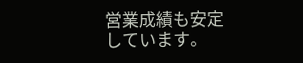営業成績も安定しています。